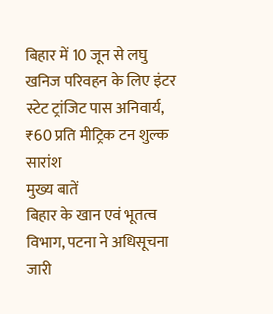बिहार में 10 जून से लघु खनिज परिवहन के लिए इंटर स्टेट ट्रांजिट पास अनिवार्य, ₹60 प्रति मीट्रिक टन शुल्क
सारांश
मुख्य बातें
बिहार के खान एवं भूतत्व विभाग, पटना ने अधिसूचना जारी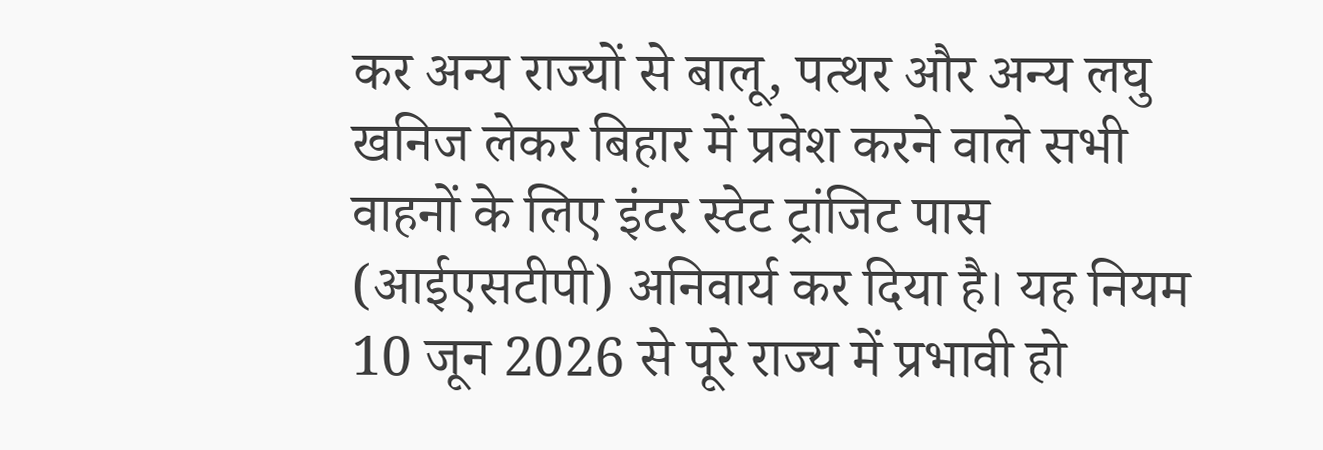कर अन्य राज्यों से बालू, पत्थर और अन्य लघु खनिज लेकर बिहार में प्रवेश करने वाले सभी वाहनों के लिए इंटर स्टेट ट्रांजिट पास (आईएसटीपी) अनिवार्य कर दिया है। यह नियम 10 जून 2026 से पूरे राज्य में प्रभावी हो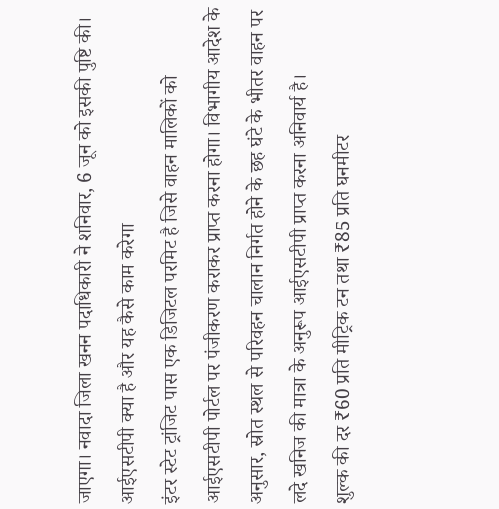जाएगा। नवादा जिला खनन पदाधिकारी ने शनिवार, 6 जून को इसकी पुष्टि की।
आईएसटीपी क्या है और यह कैसे काम करेगा
इंटर स्टेट ट्रांजिट पास एक डिजिटल परमिट है जिसे वाहन मालिकों को आईएसटीपी पोर्टल पर पंजीकरण कराकर प्राप्त करना होगा। विभागीय आदेश के अनुसार, स्रोत स्थल से परिवहन चालान निर्गत होने के छह घंटे के भीतर वाहन पर लदे खनिज की मात्रा के अनुरूप आईएसटीपी प्राप्त करना अनिवार्य है।
शुल्क की दर ₹60 प्रति मीट्रिक टन तथा ₹85 प्रति घनमीटर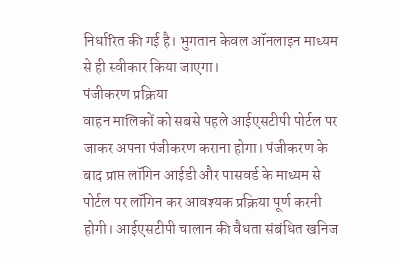निर्धारित की गई है। भुगतान केवल ऑनलाइन माध्यम से ही स्वीकार किया जाएगा।
पंजीकरण प्रक्रिया
वाहन मालिकों को सबसे पहले आईएसटीपी पोर्टल पर जाकर अपना पंजीकरण कराना होगा। पंजीकरण के बाद प्राप्त लॉगिन आईडी और पासवर्ड के माध्यम से पोर्टल पर लॉगिन कर आवश्यक प्रक्रिया पूर्ण करनी होगी। आईएसटीपी चालान की वैधता संबंधित खनिज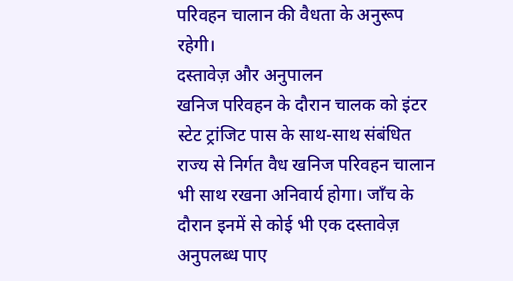परिवहन चालान की वैधता के अनुरूप रहेगी।
दस्तावेज़ और अनुपालन
खनिज परिवहन के दौरान चालक को इंटर स्टेट ट्रांजिट पास के साथ-साथ संबंधित राज्य से निर्गत वैध खनिज परिवहन चालान भी साथ रखना अनिवार्य होगा। जाँच के दौरान इनमें से कोई भी एक दस्तावेज़ अनुपलब्ध पाए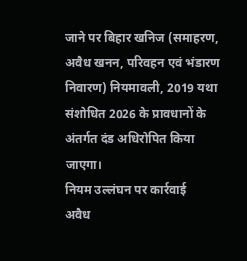जाने पर बिहार खनिज (समाहरण, अवैध खनन, परिवहन एवं भंडारण निवारण) नियमावली, 2019 यथा संशोधित 2026 के प्रावधानों के अंतर्गत दंड अधिरोपित किया जाएगा।
नियम उल्लंघन पर कार्रवाई
अवैध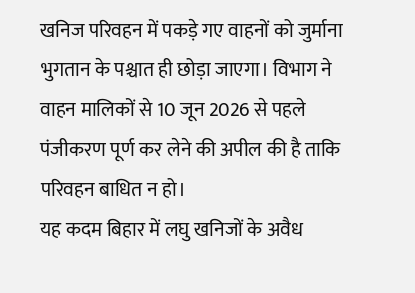खनिज परिवहन में पकड़े गए वाहनों को जुर्माना भुगतान के पश्चात ही छोड़ा जाएगा। विभाग ने वाहन मालिकों से 10 जून 2026 से पहले पंजीकरण पूर्ण कर लेने की अपील की है ताकि परिवहन बाधित न हो।
यह कदम बिहार में लघु खनिजों के अवैध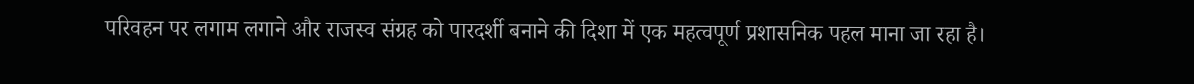परिवहन पर लगाम लगाने और राजस्व संग्रह को पारदर्शी बनाने की दिशा में एक महत्वपूर्ण प्रशासनिक पहल माना जा रहा है।